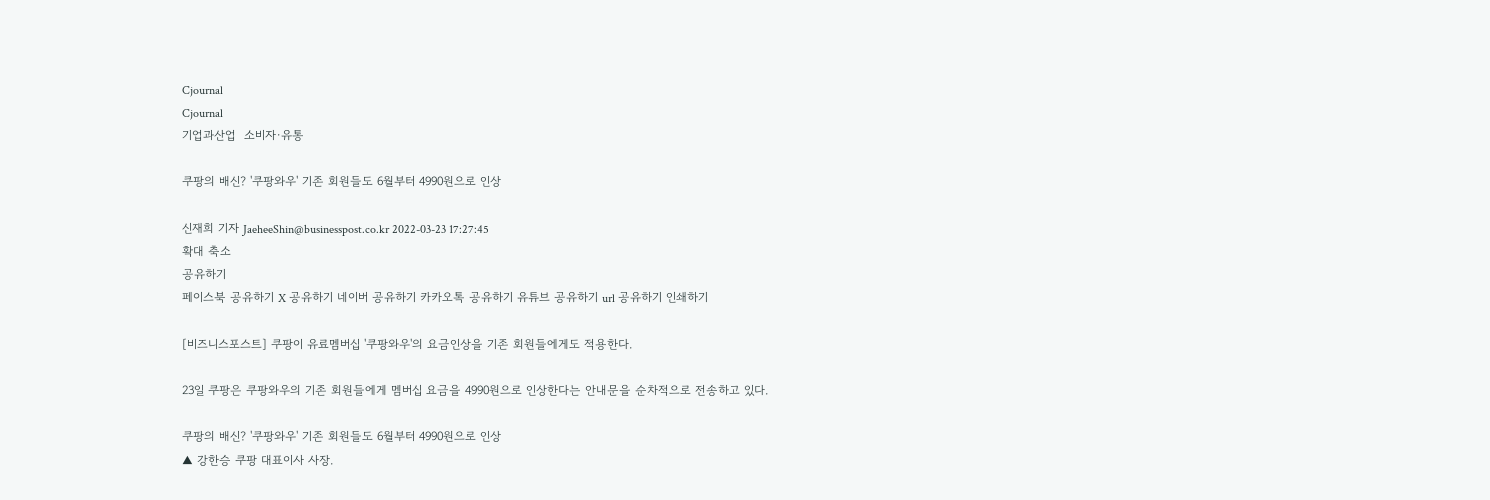Cjournal
Cjournal
기업과산업  소비자·유통

쿠팡의 배신? '쿠팡와우' 기존 회원들도 6월부터 4990원으로 인상

신재희 기자 JaeheeShin@businesspost.co.kr 2022-03-23 17:27:45
확대 축소
공유하기
페이스북 공유하기 X 공유하기 네이버 공유하기 카카오톡 공유하기 유튜브 공유하기 url 공유하기 인쇄하기

[비즈니스포스트] 쿠팡이 유료멤버십 '쿠팡와우'의 요금인상을 기존 회원들에게도 적용한다.

23일 쿠팡은 쿠팡와우의 기존 회원들에게 멤버십 요금을 4990원으로 인상한다는 안내문을 순차적으로 전송하고 있다.

쿠팡의 배신? '쿠팡와우' 기존 회원들도 6월부터 4990원으로 인상
▲ 강한승 쿠팡 대표이사 사장.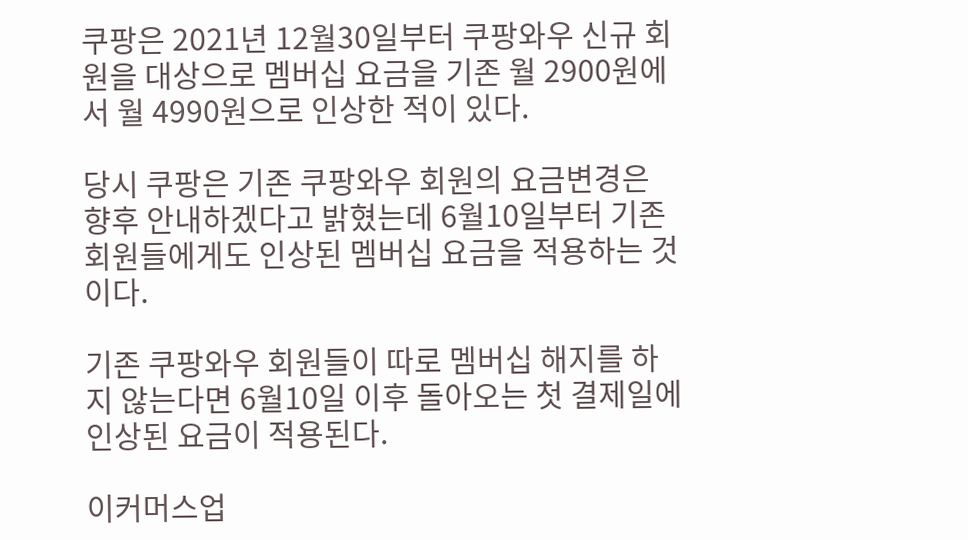쿠팡은 2021년 12월30일부터 쿠팡와우 신규 회원을 대상으로 멤버십 요금을 기존 월 2900원에서 월 4990원으로 인상한 적이 있다.

당시 쿠팡은 기존 쿠팡와우 회원의 요금변경은 향후 안내하겠다고 밝혔는데 6월10일부터 기존회원들에게도 인상된 멤버십 요금을 적용하는 것이다.

기존 쿠팡와우 회원들이 따로 멤버십 해지를 하지 않는다면 6월10일 이후 돌아오는 첫 결제일에 인상된 요금이 적용된다.

이커머스업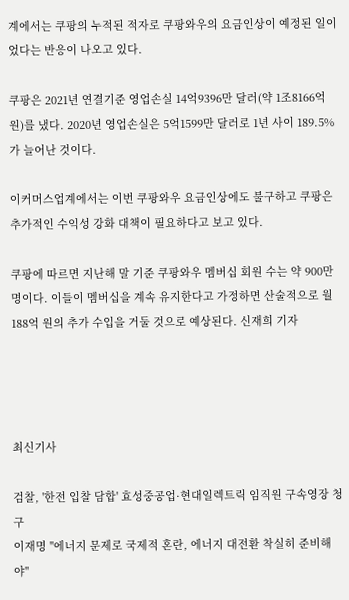계에서는 쿠팡의 누적된 적자로 쿠팡와우의 요금인상이 예정된 일이었다는 반응이 나오고 있다.

쿠팡은 2021년 연결기준 영업손실 14억9396만 달러(약 1조8166억 원)를 냈다. 2020년 영업손실은 5억1599만 달러로 1년 사이 189.5%가 늘어난 것이다.

이커머스업계에서는 이번 쿠팡와우 요금인상에도 불구하고 쿠팡은 추가적인 수익성 강화 대책이 필요하다고 보고 있다.

쿠팡에 따르면 지난해 말 기준 쿠팡와우 멤버십 회원 수는 약 900만 명이다. 이들이 멤버십을 계속 유지한다고 가정하면 산술적으로 월 188억 원의 추가 수입을 거둘 것으로 예상된다. 신재희 기자




최신기사

검찰, '한전 입찰 담합' 효성중공업·현대일렉트릭 임직원 구속영장 청구
이재명 "에너지 문제로 국제적 혼란, 에너지 대전환 착실히 준비해야"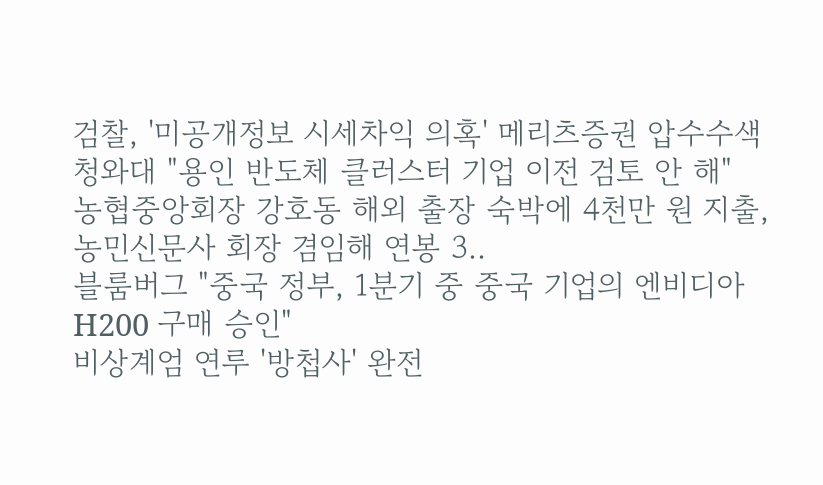검찰, '미공개정보 시세차익 의혹' 메리츠증권 압수수색
청와대 "용인 반도체 클러스터 기업 이전 검토 안 해"
농협중앙회장 강호동 해외 출장 숙박에 4천만 원 지출, 농민신문사 회장 겸임해 연봉 3..
블룸버그 "중국 정부, 1분기 중 중국 기업의 엔비디아 H200 구매 승인"
비상계엄 연루 '방첩사' 완전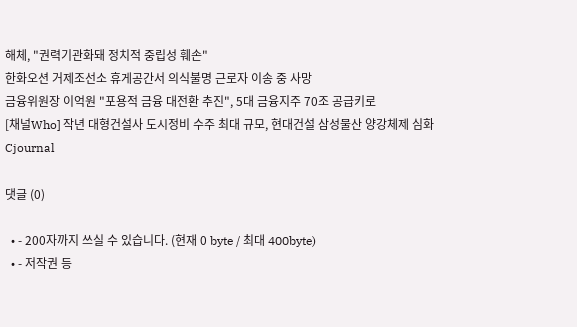해체, "권력기관화돼 정치적 중립성 훼손"
한화오션 거제조선소 휴게공간서 의식불명 근로자 이송 중 사망
금융위원장 이억원 "포용적 금융 대전환 추진", 5대 금융지주 70조 공급키로
[채널Who] 작년 대형건설사 도시정비 수주 최대 규모, 현대건설 삼성물산 양강체제 심화
Cjournal

댓글 (0)

  • - 200자까지 쓰실 수 있습니다. (현재 0 byte / 최대 400byte)
  • - 저작권 등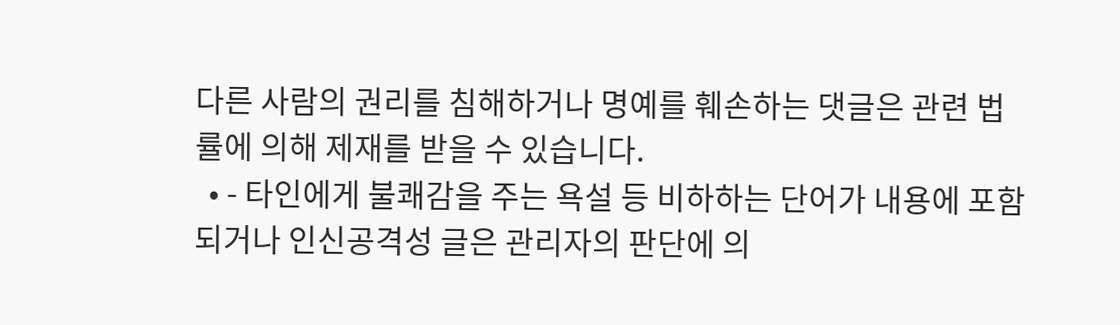다른 사람의 권리를 침해하거나 명예를 훼손하는 댓글은 관련 법률에 의해 제재를 받을 수 있습니다.
  • - 타인에게 불쾌감을 주는 욕설 등 비하하는 단어가 내용에 포함되거나 인신공격성 글은 관리자의 판단에 의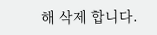해 삭제 합니다.